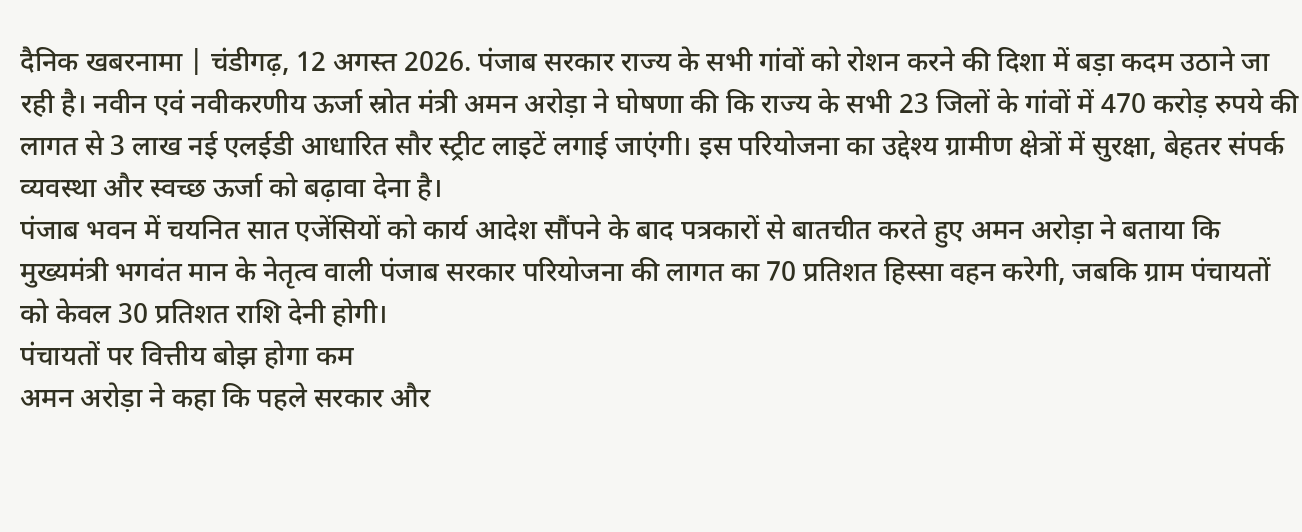दैनिक खबरनामा | चंडीगढ़, 12 अगस्त 2026. पंजाब सरकार राज्य के सभी गांवों को रोशन करने की दिशा में बड़ा कदम उठाने जा रही है। नवीन एवं नवीकरणीय ऊर्जा स्रोत मंत्री अमन अरोड़ा ने घोषणा की कि राज्य के सभी 23 जिलों के गांवों में 470 करोड़ रुपये की लागत से 3 लाख नई एलईडी आधारित सौर स्ट्रीट लाइटें लगाई जाएंगी। इस परियोजना का उद्देश्य ग्रामीण क्षेत्रों में सुरक्षा, बेहतर संपर्क व्यवस्था और स्वच्छ ऊर्जा को बढ़ावा देना है।
पंजाब भवन में चयनित सात एजेंसियों को कार्य आदेश सौंपने के बाद पत्रकारों से बातचीत करते हुए अमन अरोड़ा ने बताया कि मुख्यमंत्री भगवंत मान के नेतृत्व वाली पंजाब सरकार परियोजना की लागत का 70 प्रतिशत हिस्सा वहन करेगी, जबकि ग्राम पंचायतों को केवल 30 प्रतिशत राशि देनी होगी।
पंचायतों पर वित्तीय बोझ होगा कम
अमन अरोड़ा ने कहा कि पहले सरकार और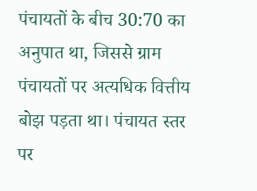पंचायतों के बीच 30:70 का अनुपात था, जिससे ग्राम पंचायतों पर अत्यधिक वित्तीय बोझ पड़ता था। पंचायत स्तर पर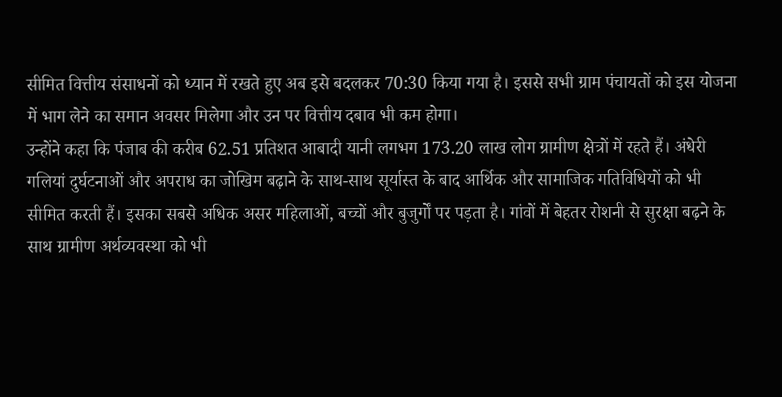सीमित वित्तीय संसाधनों को ध्यान में रखते हुए अब इसे बदलकर 70:30 किया गया है। इससे सभी ग्राम पंचायतों को इस योजना में भाग लेने का समान अवसर मिलेगा और उन पर वित्तीय दबाव भी कम होगा।
उन्होंने कहा कि पंजाब की करीब 62.51 प्रतिशत आबादी यानी लगभग 173.20 लाख लोग ग्रामीण क्षेत्रों में रहते हैं। अंधेरी गलियां दुर्घटनाओं और अपराध का जोखिम बढ़ाने के साथ-साथ सूर्यास्त के बाद आर्थिक और सामाजिक गतिविधियों को भी सीमित करती हैं। इसका सबसे अधिक असर महिलाओं, बच्चों और बुजुर्गों पर पड़ता है। गांवों में बेहतर रोशनी से सुरक्षा बढ़ने के साथ ग्रामीण अर्थव्यवस्था को भी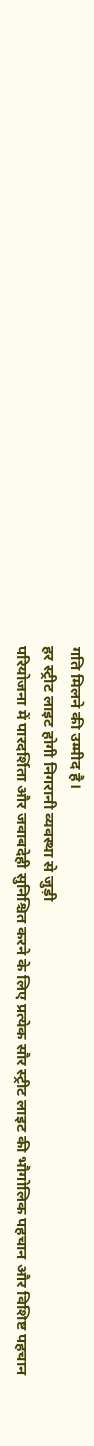गति मिलने की उम्मीद है।
हर स्ट्रीट लाइट होगी निगरानी व्यवस्था से जुड़ी
परियोजना में पारदर्शिता और जवाबदेही सुनिश्चित करने के लिए प्रत्येक सौर स्ट्रीट लाइट की भौगोलिक पहचान और विशिष्ट पहचान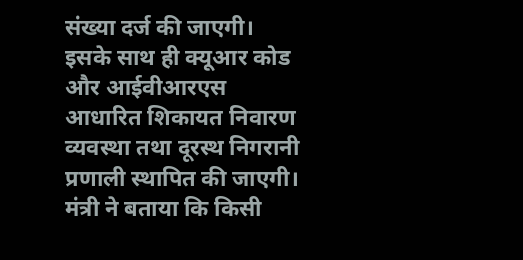संख्या दर्ज की जाएगी। इसके साथ ही क्यूआर कोड और आईवीआरएस आधारित शिकायत निवारण व्यवस्था तथा दूरस्थ निगरानी प्रणाली स्थापित की जाएगी।
मंत्री ने बताया कि किसी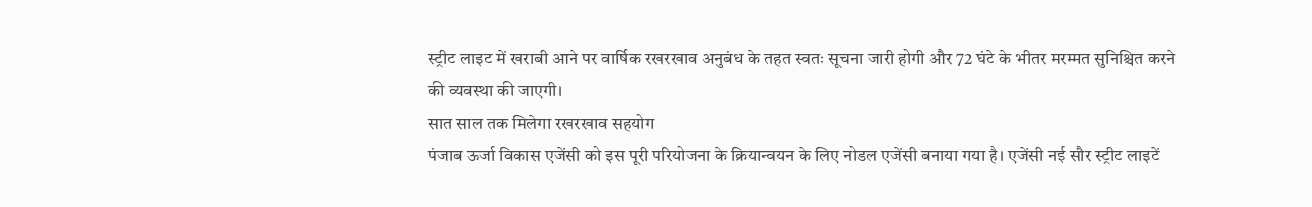स्ट्रीट लाइट में खराबी आने पर वार्षिक रखरखाव अनुबंध के तहत स्वतः सूचना जारी होगी और 72 घंटे के भीतर मरम्मत सुनिश्चित करने की व्यवस्था की जाएगी।
सात साल तक मिलेगा रखरखाव सहयोग
पंजाब ऊर्जा विकास एजेंसी को इस पूरी परियोजना के क्रियान्वयन के लिए नोडल एजेंसी बनाया गया है। एजेंसी नई सौर स्ट्रीट लाइटें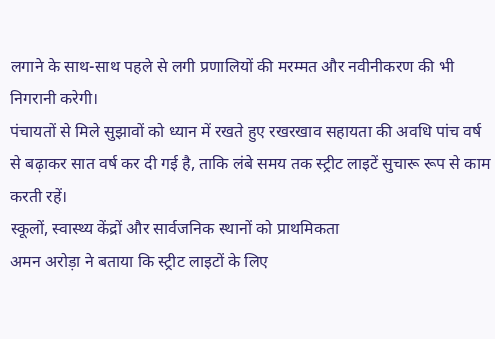लगाने के साथ-साथ पहले से लगी प्रणालियों की मरम्मत और नवीनीकरण की भी निगरानी करेगी।
पंचायतों से मिले सुझावों को ध्यान में रखते हुए रखरखाव सहायता की अवधि पांच वर्ष से बढ़ाकर सात वर्ष कर दी गई है, ताकि लंबे समय तक स्ट्रीट लाइटें सुचारू रूप से काम करती रहें।
स्कूलों, स्वास्थ्य केंद्रों और सार्वजनिक स्थानों को प्राथमिकता
अमन अरोड़ा ने बताया कि स्ट्रीट लाइटों के लिए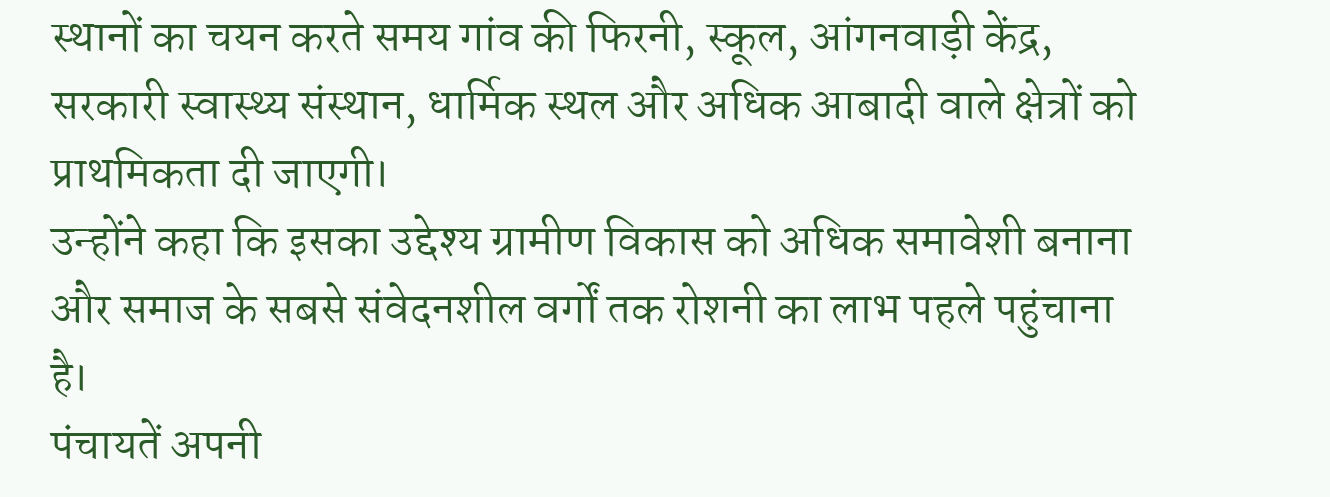स्थानों का चयन करते समय गांव की फिरनी, स्कूल, आंगनवाड़ी केंद्र, सरकारी स्वास्थ्य संस्थान, धार्मिक स्थल और अधिक आबादी वाले क्षेत्रों को प्राथमिकता दी जाएगी।
उन्होंने कहा कि इसका उद्देश्य ग्रामीण विकास को अधिक समावेशी बनाना और समाज के सबसे संवेदनशील वर्गों तक रोशनी का लाभ पहले पहुंचाना है।
पंचायतें अपनी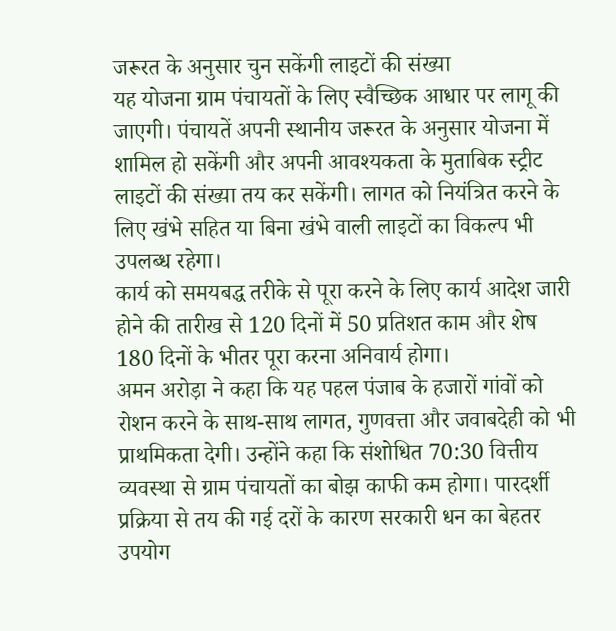जरूरत के अनुसार चुन सकेंगी लाइटों की संख्या
यह योजना ग्राम पंचायतों के लिए स्वैच्छिक आधार पर लागू की जाएगी। पंचायतें अपनी स्थानीय जरूरत के अनुसार योजना में शामिल हो सकेंगी और अपनी आवश्यकता के मुताबिक स्ट्रीट लाइटों की संख्या तय कर सकेंगी। लागत को नियंत्रित करने के लिए खंभे सहित या बिना खंभे वाली लाइटों का विकल्प भी उपलब्ध रहेगा।
कार्य को समयबद्ध तरीके से पूरा करने के लिए कार्य आदेश जारी होने की तारीख से 120 दिनों में 50 प्रतिशत काम और शेष 180 दिनों के भीतर पूरा करना अनिवार्य होगा।
अमन अरोड़ा ने कहा कि यह पहल पंजाब के हजारों गांवों को रोशन करने के साथ-साथ लागत, गुणवत्ता और जवाबदेही को भी प्राथमिकता देगी। उन्होंने कहा कि संशोधित 70:30 वित्तीय व्यवस्था से ग्राम पंचायतों का बोझ काफी कम होगा। पारदर्शी प्रक्रिया से तय की गई दरों के कारण सरकारी धन का बेहतर उपयोग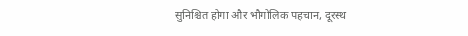सुनिश्चित होगा और भौगोलिक पहचान, दूरस्थ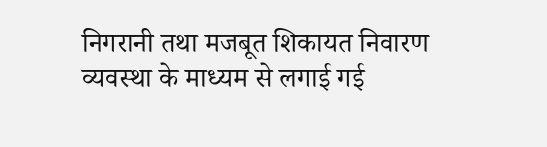निगरानी तथा मजबूत शिकायत निवारण व्यवस्था के माध्यम से लगाई गई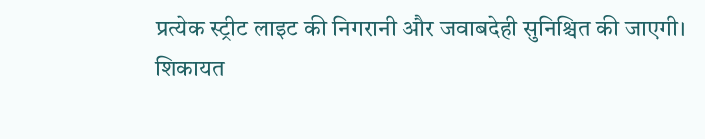प्रत्येक स्ट्रीट लाइट की निगरानी और जवाबदेही सुनिश्चित की जाएगी।
शिकायत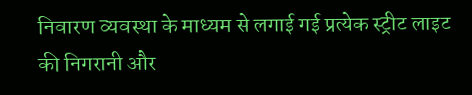निवारण व्यवस्था के माध्यम से लगाई गई प्रत्येक स्ट्रीट लाइट की निगरानी और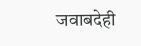जवाबदेही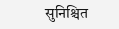सुनिश्चित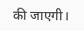की जाएगी।